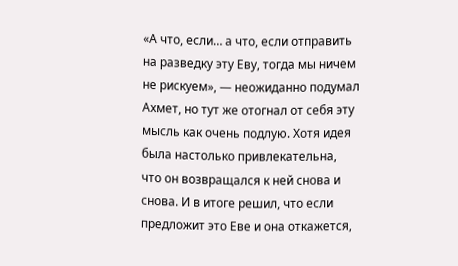«А что, если… а что, если отправить на разведку эту Еву, тогда мы ничем не рискуем», — неожиданно подумал Ахмет, но тут же отогнал от себя эту мысль как очень подлую. Хотя идея была настолько привлекательна, что он возвращался к ней снова и снова. И в итоге решил, что если предложит это Еве и она откажется,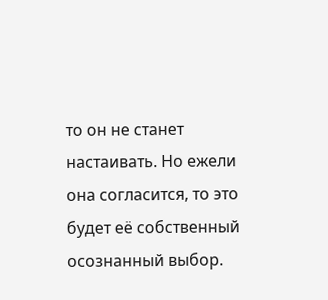то он не станет настаивать. Но ежели она согласится, то это будет её собственный осознанный выбор.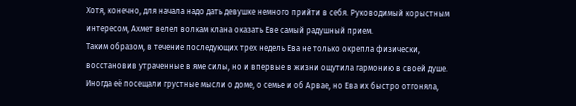Хотя, конечно, для начала надо дать девушке немного прийти в себя. Руководимый корыстным интересом, Ахмет велел волкам клана оказать Еве самый радушный прием.
Таким образом, в течение последующих трех недель Ева не только окрепла физически, восстановив утраченные в яме силы, но и впервые в жизни ощутила гармонию в своей душе. Иногда её посещали грустные мысли о доме, о семье и об Арвае, но Ева их быстро отгоняла,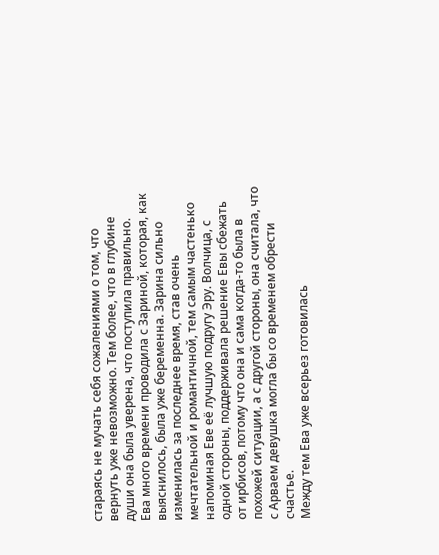стараясь не мучать себя сожалениями о том, что вернуть уже невозможно. Тем более, что в глубине души она была уверена, что поступила правильно.
Ева много времени проводила с Зариной, которая, как выяснилось, была уже беременна. Зарина сильно изменилась за последнее время, став очень мечтательной и романтичной, тем самым частенько напоминая Еве её лучшую подругу Эру. Волчица, с одной стороны, поддерживала решение Евы сбежать от ирбисов, потому что она и сама когда-то была в похожей ситуации, а с другой стороны, она считала, что с Арваем девушка могла бы со временем обрести счастье.
Между тем Ева уже всерьез готовилась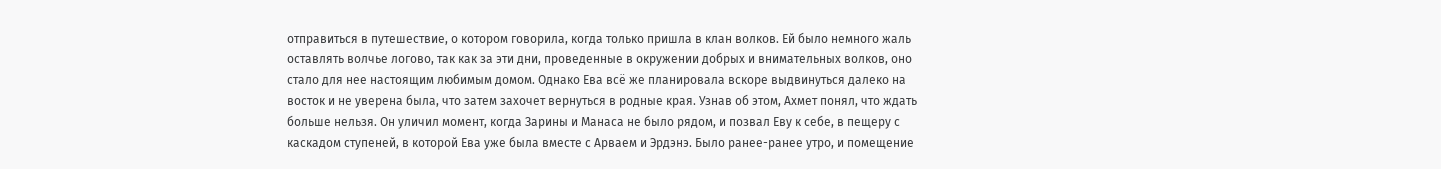отправиться в путешествие, о котором говорила, когда только пришла в клан волков. Ей было немного жаль оставлять волчье логово, так как за эти дни, проведенные в окружении добрых и внимательных волков, оно стало для нее настоящим любимым домом. Однако Ева всё же планировала вскоре выдвинуться далеко на восток и не уверена была, что затем захочет вернуться в родные края. Узнав об этом, Ахмет понял, что ждать больше нельзя. Он уличил момент, когда Зарины и Манаса не было рядом, и позвал Еву к себе, в пещеру с каскадом ступеней, в которой Ева уже была вместе с Арваем и Эрдэнэ. Было ранее-ранее утро, и помещение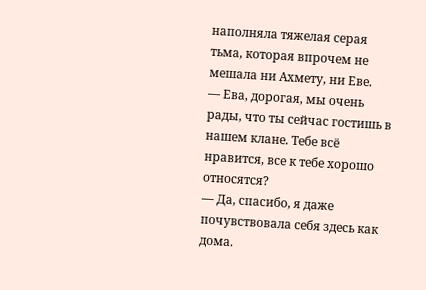наполняла тяжелая серая тьма, которая впрочем не мешала ни Ахмету, ни Еве.
— Ева, дорогая, мы очень рады, что ты сейчас гостишь в нашем клане. Тебе всё нравится, все к тебе хорошо относятся?
— Да, спасибо, я даже почувствовала себя здесь как дома.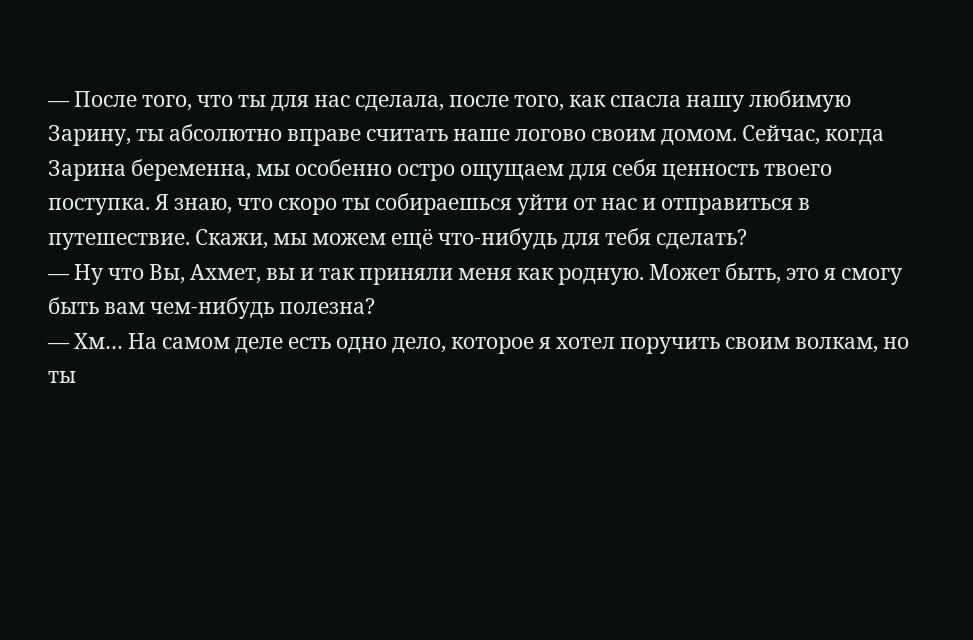— После того, что ты для нас сделала, после того, как спасла нашу любимую Зарину, ты абсолютно вправе считать наше логово своим домом. Сейчас, когда Зарина беременна, мы особенно остро ощущаем для себя ценность твоего поступка. Я знаю, что скоро ты собираешься уйти от нас и отправиться в путешествие. Скажи, мы можем ещё что-нибудь для тебя сделать?
— Ну что Вы, Ахмет, вы и так приняли меня как родную. Может быть, это я смогу быть вам чем-нибудь полезна?
— Хм… На самом деле есть одно дело, которое я хотел поручить своим волкам, но ты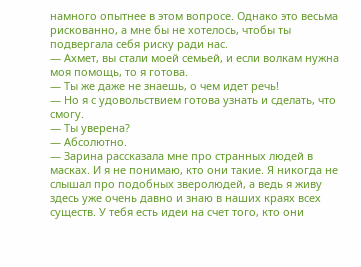намного опытнее в этом вопросе. Однако это весьма рискованно, а мне бы не хотелось, чтобы ты подвергала себя риску ради нас.
— Ахмет, вы стали моей семьей, и если волкам нужна моя помощь, то я готова.
— Ты же даже не знаешь, о чем идет речь!
— Но я с удовольствием готова узнать и сделать, что смогу.
— Ты уверена?
— Абсолютно.
— Зарина рассказала мне про странных людей в масках. И я не понимаю, кто они такие. Я никогда не слышал про подобных зверолюдей, а ведь я живу здесь уже очень давно и знаю в наших краях всех существ. У тебя есть идеи на счет того, кто они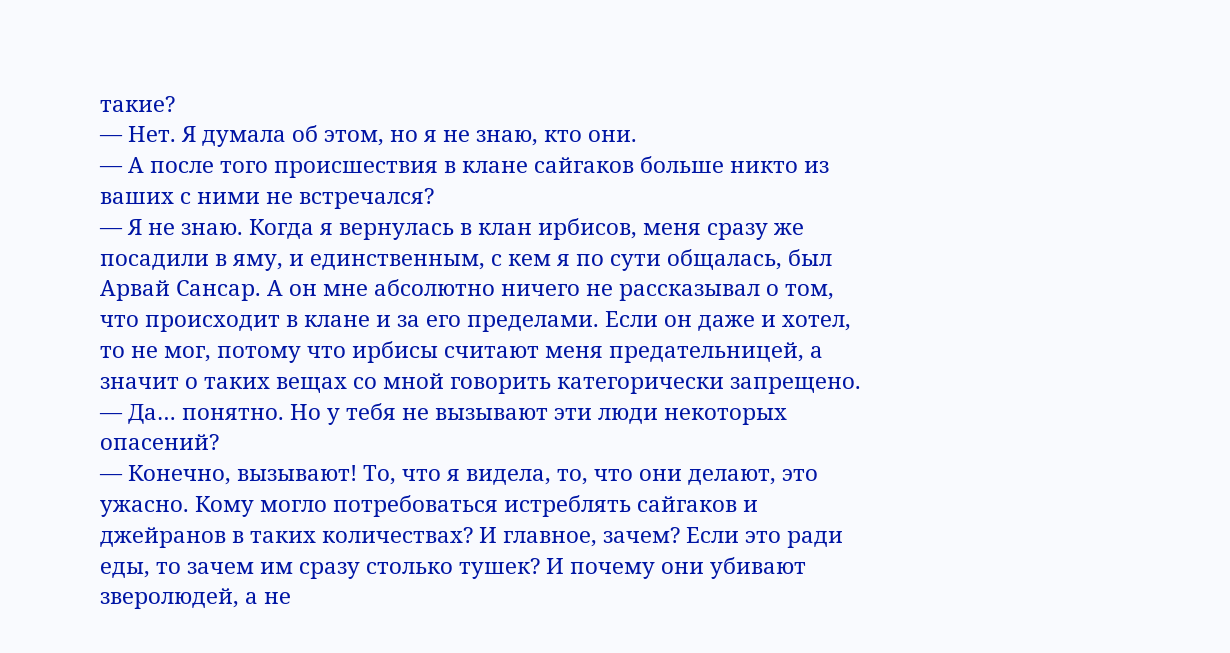такие?
— Нет. Я думала об этом, но я не знаю, кто они.
— А после того происшествия в клане сайгаков больше никто из ваших с ними не встречался?
— Я не знаю. Когда я вернулась в клан ирбисов, меня сразу же посадили в яму, и единственным, с кем я по сути общалась, был Арвай Сансар. А он мне абсолютно ничего не рассказывал о том, что происходит в клане и за его пределами. Если он даже и хотел, то не мог, потому что ирбисы считают меня предательницей, а значит о таких вещах со мной говорить категорически запрещено.
— Да… понятно. Но у тебя не вызывают эти люди некоторых опасений?
— Конечно, вызывают! То, что я видела, то, что они делают, это ужасно. Кому могло потребоваться истреблять сайгаков и джейранов в таких количествах? И главное, зачем? Если это ради еды, то зачем им сразу столько тушек? И почему они убивают зверолюдей, а не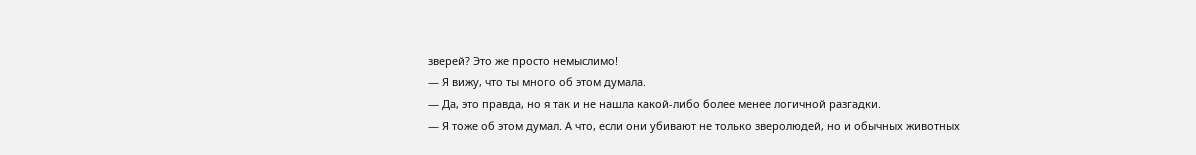зверей? Это же просто немыслимо!
— Я вижу, что ты много об этом думала.
— Да, это правда, но я так и не нашла какой-либо более менее логичной разгадки.
— Я тоже об этом думал. А что, если они убивают не только зверолюдей, но и обычных животных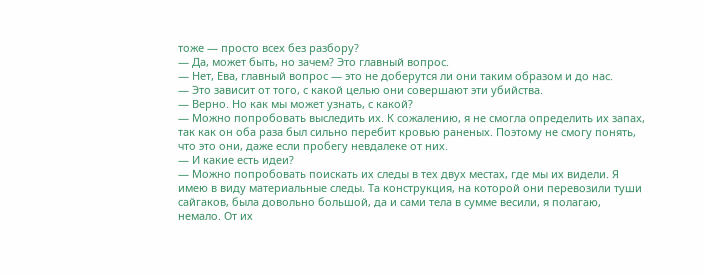тоже — просто всех без разбору?
— Да, может быть, но зачем? Это главный вопрос.
— Нет, Ева, главный вопрос — это не доберутся ли они таким образом и до нас.
— Это зависит от того, с какой целью они совершают эти убийства.
— Верно. Но как мы может узнать, с какой?
— Можно попробовать выследить их. К сожалению, я не смогла определить их запах, так как он оба раза был сильно перебит кровью раненых. Поэтому не смогу понять, что это они, даже если пробегу невдалеке от них.
— И какие есть идеи?
— Можно попробовать поискать их следы в тех двух местах, где мы их видели. Я имею в виду материальные следы. Та конструкция, на которой они перевозили туши сайгаков, была довольно большой, да и сами тела в сумме весили, я полагаю, немало. От их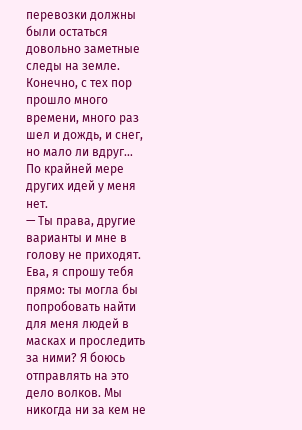перевозки должны были остаться довольно заметные следы на земле. Конечно, с тех пор прошло много времени, много раз шел и дождь, и снег, но мало ли вдруг… По крайней мере других идей у меня нет.
— Ты права, другие варианты и мне в голову не приходят. Ева, я спрошу тебя прямо: ты могла бы попробовать найти для меня людей в масках и проследить за ними? Я боюсь отправлять на это дело волков. Мы никогда ни за кем не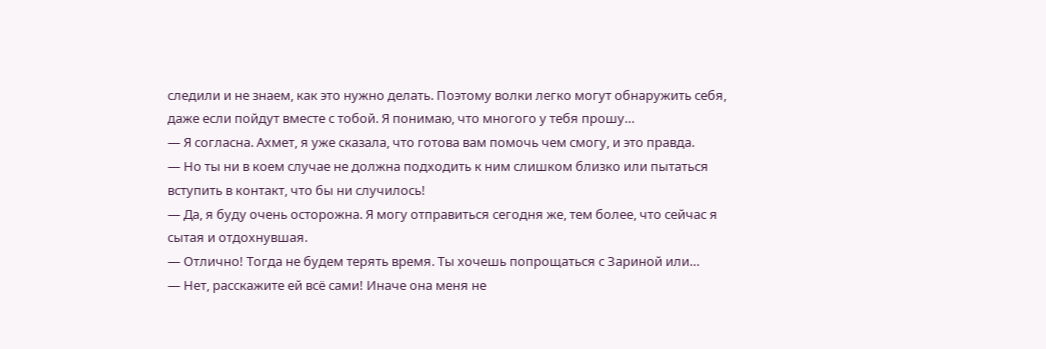следили и не знаем, как это нужно делать. Поэтому волки легко могут обнаружить себя, даже если пойдут вместе с тобой. Я понимаю, что многого у тебя прошу…
— Я согласна. Ахмет, я уже сказала, что готова вам помочь чем смогу, и это правда.
— Но ты ни в коем случае не должна подходить к ним слишком близко или пытаться вступить в контакт, что бы ни случилось!
— Да, я буду очень осторожна. Я могу отправиться сегодня же, тем более, что сейчас я сытая и отдохнувшая.
— Отлично! Тогда не будем терять время. Ты хочешь попрощаться с Зариной или…
— Нет, расскажите ей всё сами! Иначе она меня не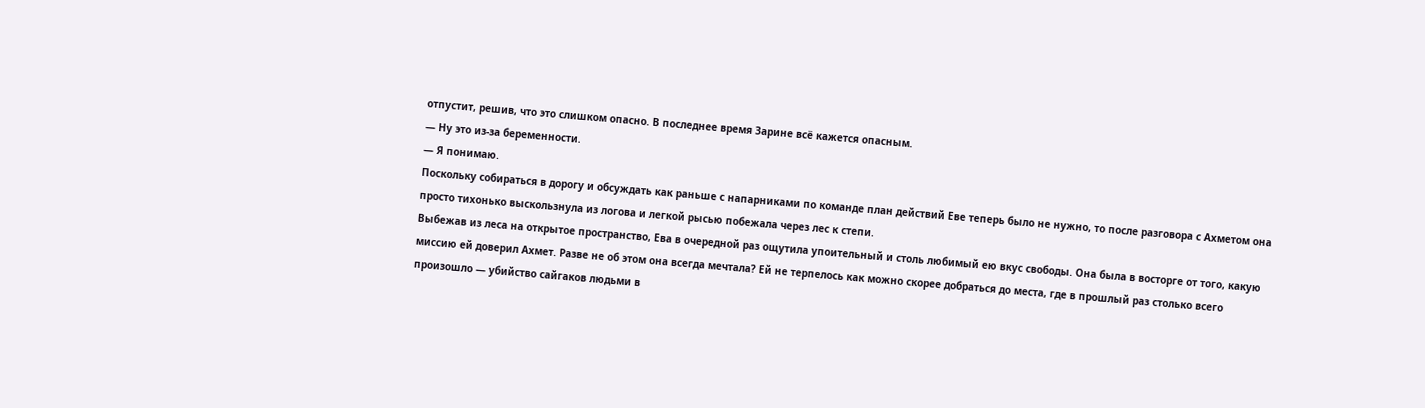отпустит, решив, что это слишком опасно. В последнее время Зарине всё кажется опасным.
— Ну это из-за беременности.
— Я понимаю.
Поскольку собираться в дорогу и обсуждать как раньше с напарниками по команде план действий Еве теперь было не нужно, то после разговора с Ахметом она просто тихонько выскользнула из логова и легкой рысью побежала через лес к степи.
Выбежав из леса на открытое пространство, Ева в очередной раз ощутила упоительный и столь любимый ею вкус свободы. Она была в восторге от того, какую миссию ей доверил Ахмет. Разве не об этом она всегда мечтала? Ей не терпелось как можно скорее добраться до места, где в прошлый раз столько всего произошло — убийство сайгаков людьми в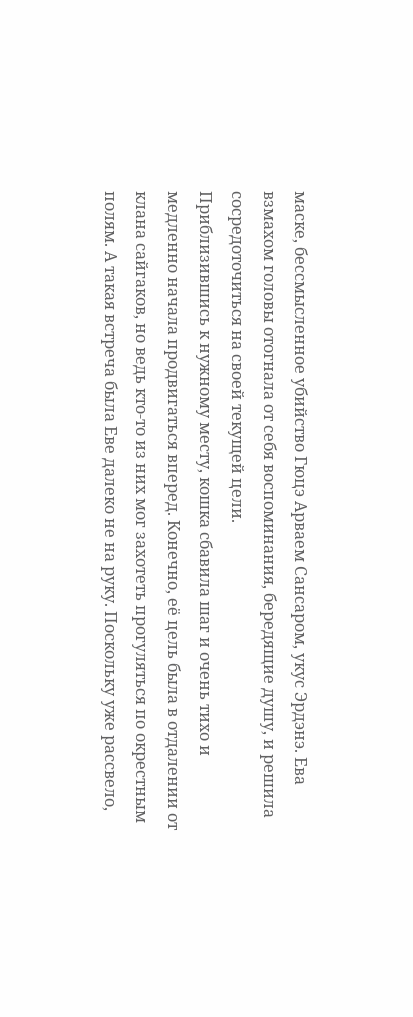маске, бессмысленное убийство Гюцэ Арваем Сансаром, укус Эрдэнэ. Ева взмахом головы отогнала от себя воспоминания, бередящие душу, и решила сосредоточиться на своей текущей цели.
Приблизившись к нужному месту, кошка сбавила шаг и очень тихо и медленно начала продвигаться вперед. Конечно, её цель была в отдалении от клана сайгаков, но ведь кто-то из них мог захотеть прогуляться по окрестным полям. А такая встреча была Еве далеко не на руку. Поскольку уже рассвело,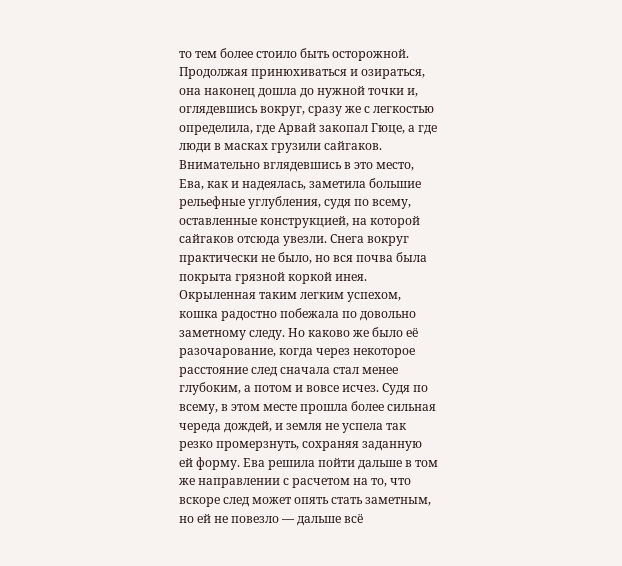то тем более стоило быть осторожной. Продолжая принюхиваться и озираться, она наконец дошла до нужной точки и, оглядевшись вокруг, сразу же с легкостью определила, где Арвай закопал Гюце, а где люди в масках грузили сайгаков. Внимательно вглядевшись в это место, Ева, как и надеялась, заметила большие рельефные углубления, судя по всему, оставленные конструкцией, на которой сайгаков отсюда увезли. Снега вокруг практически не было, но вся почва была покрыта грязной коркой инея. Окрыленная таким легким успехом, кошка радостно побежала по довольно заметному следу. Но каково же было её разочарование, когда через некоторое расстояние след сначала стал менее глубоким, а потом и вовсе исчез. Судя по всему, в этом месте прошла более сильная череда дождей, и земля не успела так резко промерзнуть, сохраняя заданную ей форму. Ева решила пойти дальше в том же направлении с расчетом на то, что вскоре след может опять стать заметным, но ей не повезло — дальше всё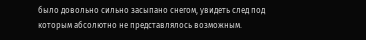было довольно сильно засыпано снегом, увидеть след под которым абсолютно не представлялось возможным.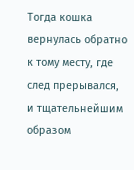Тогда кошка вернулась обратно к тому месту, где след прерывался, и тщательнейшим образом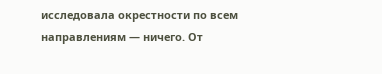исследовала окрестности по всем направлениям — ничего. От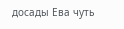досады Ева чуть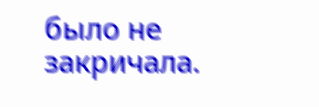было не закричала.